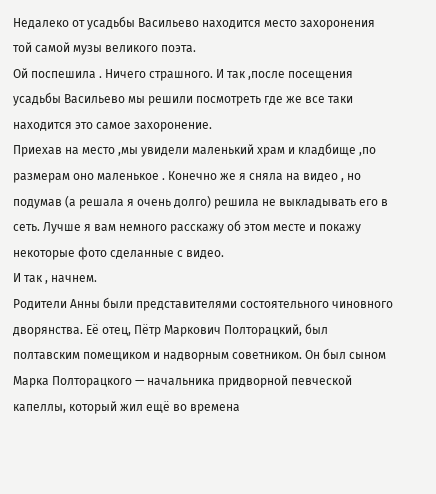Недалеко от усадьбы Васильево находится место захоронения той самой музы великого поэта.
Ой поспешила . Ничего страшного. И так ,после посещения усадьбы Васильево мы решили посмотреть где же все таки находится это самое захоронение.
Приехав на место ,мы увидели маленький храм и кладбище ,по размерам оно маленькое . Конечно же я сняла на видео , но подумав (а решала я очень долго) решила не выкладывать его в сеть. Лучше я вам немного расскажу об этом месте и покажу некоторые фото сделанные с видео.
И так , начнем.
Родители Анны были представителями состоятельного чиновного дворянства. Её отец, Пётр Маркович Полторацкий, был полтавским помещиком и надворным советником. Он был сыном Марка Полторацкого — начальника придворной певческой капеллы, который жил ещё во времена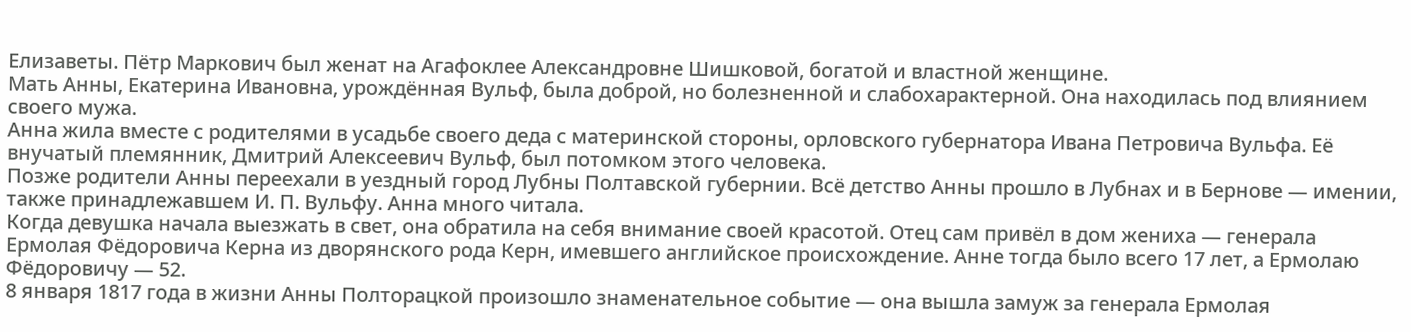Елизаветы. Пётр Маркович был женат на Агафоклее Александровне Шишковой, богатой и властной женщине.
Мать Анны, Екатерина Ивановна, урождённая Вульф, была доброй, но болезненной и слабохарактерной. Она находилась под влиянием своего мужа.
Анна жила вместе с родителями в усадьбе своего деда с материнской стороны, орловского губернатора Ивана Петровича Вульфа. Её внучатый племянник, Дмитрий Алексеевич Вульф, был потомком этого человека.
Позже родители Анны переехали в уездный город Лубны Полтавской губернии. Всё детство Анны прошло в Лубнах и в Бернове — имении, также принадлежавшем И. П. Вульфу. Анна много читала.
Когда девушка начала выезжать в свет, она обратила на себя внимание своей красотой. Отец сам привёл в дом жениха — генерала Ермолая Фёдоровича Керна из дворянского рода Керн, имевшего английское происхождение. Анне тогда было всего 17 лет, а Ермолаю Фёдоровичу — 52.
8 января 1817 года в жизни Анны Полторацкой произошло знаменательное событие — она вышла замуж за генерала Ермолая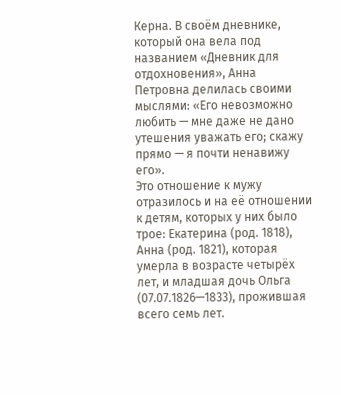Керна. В своём дневнике, который она вела под названием «Дневник для отдохновения», Анна Петровна делилась своими мыслями: «Его невозможно любить — мне даже не дано утешения уважать его; скажу прямо — я почти ненавижу его».
Это отношение к мужу отразилось и на её отношении к детям, которых у них было трое: Екатерина (род. 1818), Анна (род. 1821), которая умерла в возрасте четырёх лет, и младшая дочь Ольга (07.07.1826—1833), прожившая всего семь лет.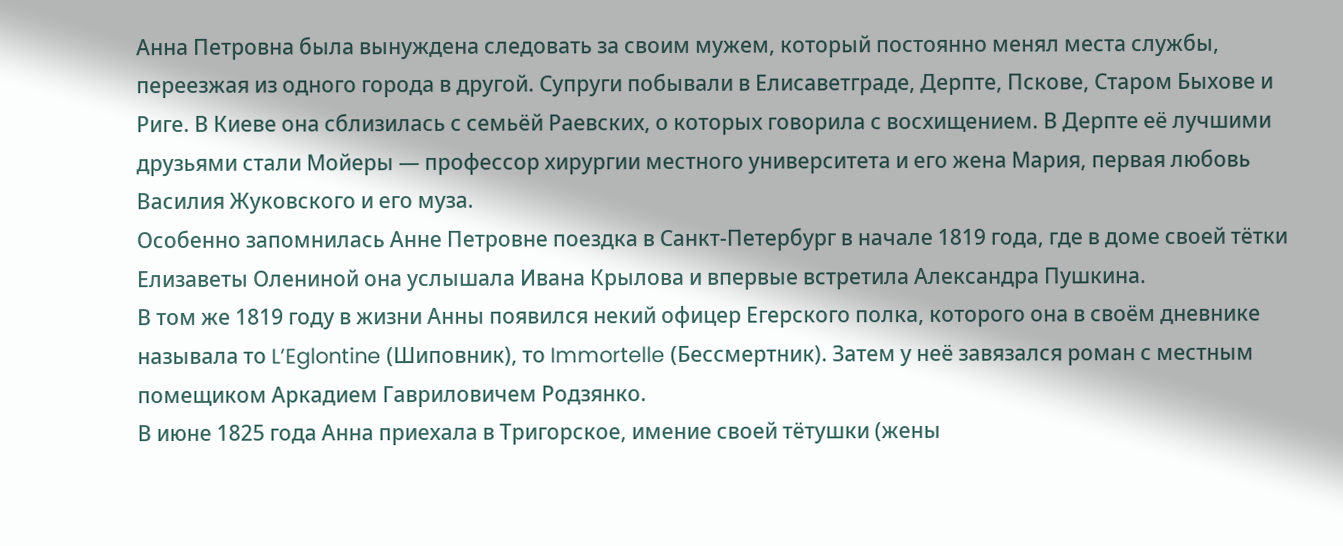Анна Петровна была вынуждена следовать за своим мужем, который постоянно менял места службы, переезжая из одного города в другой. Супруги побывали в Елисаветграде, Дерпте, Пскове, Старом Быхове и Риге. В Киеве она сблизилась с семьёй Раевских, о которых говорила с восхищением. В Дерпте её лучшими друзьями стали Мойеры — профессор хирургии местного университета и его жена Мария, первая любовь Василия Жуковского и его муза.
Особенно запомнилась Анне Петровне поездка в Санкт-Петербург в начале 1819 года, где в доме своей тётки Елизаветы Олениной она услышала Ивана Крылова и впервые встретила Александра Пушкина.
В том же 1819 году в жизни Анны появился некий офицер Егерского полка, которого она в своём дневнике называла то L’Eglontine (Шиповник), то Immortelle (Бессмертник). Затем у неё завязался роман с местным помещиком Аркадием Гавриловичем Родзянко.
В июне 1825 года Анна приехала в Тригорское, имение своей тётушки (жены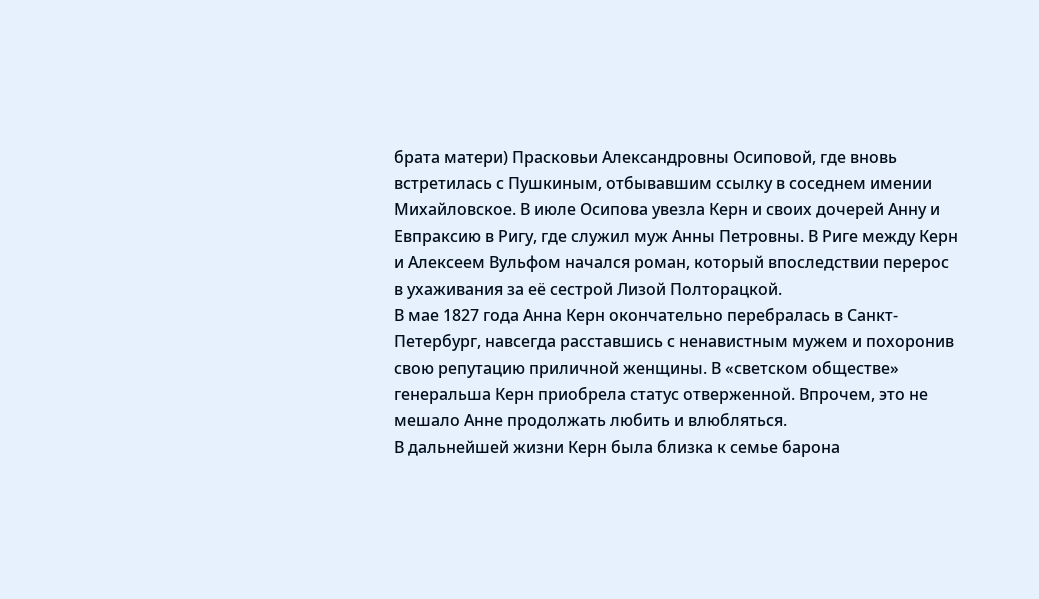брата матери) Прасковьи Александровны Осиповой, где вновь встретилась с Пушкиным, отбывавшим ссылку в соседнем имении Михайловское. В июле Осипова увезла Керн и своих дочерей Анну и Евпраксию в Ригу, где служил муж Анны Петровны. В Риге между Керн и Алексеем Вульфом начался роман, который впоследствии перерос в ухаживания за её сестрой Лизой Полторацкой.
В мае 1827 года Анна Керн окончательно перебралась в Санкт-Петербург, навсегда расставшись с ненавистным мужем и похоронив свою репутацию приличной женщины. В «светском обществе» генеральша Керн приобрела статус отверженной. Впрочем, это не мешало Анне продолжать любить и влюбляться.
В дальнейшей жизни Керн была близка к семье барона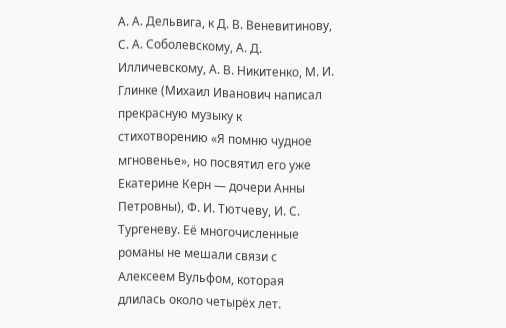А. А. Дельвига, к Д. В. Веневитинову, С. А. Соболевскому, А. Д. Илличевскому, А. В. Никитенко, М. И. Глинке (Михаил Иванович написал прекрасную музыку к стихотворению «Я помню чудное мгновенье», но посвятил его уже Екатерине Керн — дочери Анны Петровны), Ф. И. Тютчеву, И. С. Тургеневу. Её многочисленные романы не мешали связи с Алексеем Вульфом, которая длилась около четырёх лет.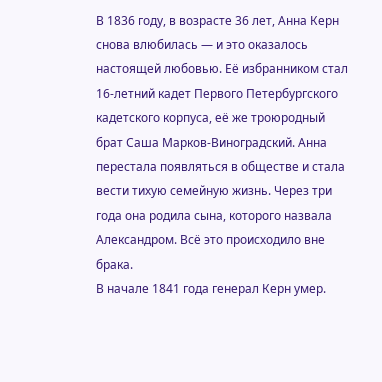В 1836 году, в возрасте 36 лет, Анна Керн снова влюбилась — и это оказалось настоящей любовью. Её избранником стал 16-летний кадет Первого Петербургского кадетского корпуса, её же троюродный брат Саша Марков-Виноградский. Анна перестала появляться в обществе и стала вести тихую семейную жизнь. Через три года она родила сына, которого назвала Александром. Всё это происходило вне брака.
В начале 1841 года генерал Керн умер.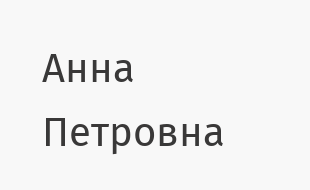Анна Петровна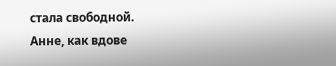стала свободной.
Анне, как вдове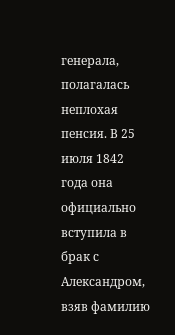генерала, полагалась неплохая пенсия. В 25 июля 1842 года она официально вступила в брак с Александром, взяв фамилию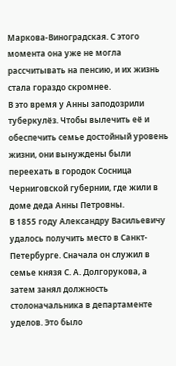Маркова-Виноградская. С этого момента она уже не могла рассчитывать на пенсию, и их жизнь стала гораздо скромнее.
В это время у Анны заподозрили туберкулёз. Чтобы вылечить её и обеспечить семье достойный уровень жизни, они вынуждены были переехать в городок Сосница Черниговской губернии, где жили в доме деда Анны Петровны.
В 1855 году Александру Васильевичу удалось получить место в Санкт-Петербурге. Сначала он служил в семье князя С. А. Долгорукова, а затем занял должность столоначальника в департаменте уделов. Это было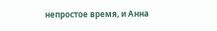непростое время, и Анна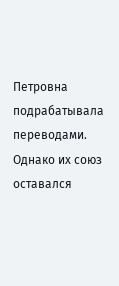Петровна подрабатывала переводами. Однако их союз оставался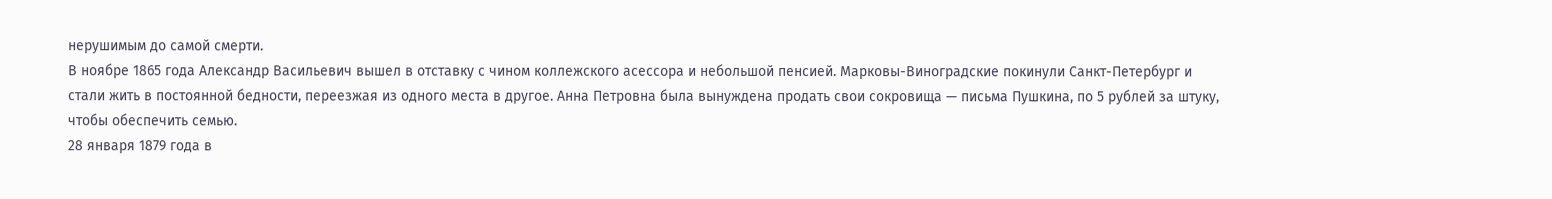нерушимым до самой смерти.
В ноябре 1865 года Александр Васильевич вышел в отставку с чином коллежского асессора и небольшой пенсией. Марковы-Виноградские покинули Санкт-Петербург и стали жить в постоянной бедности, переезжая из одного места в другое. Анна Петровна была вынуждена продать свои сокровища — письма Пушкина, по 5 рублей за штуку, чтобы обеспечить семью.
28 января 1879 года в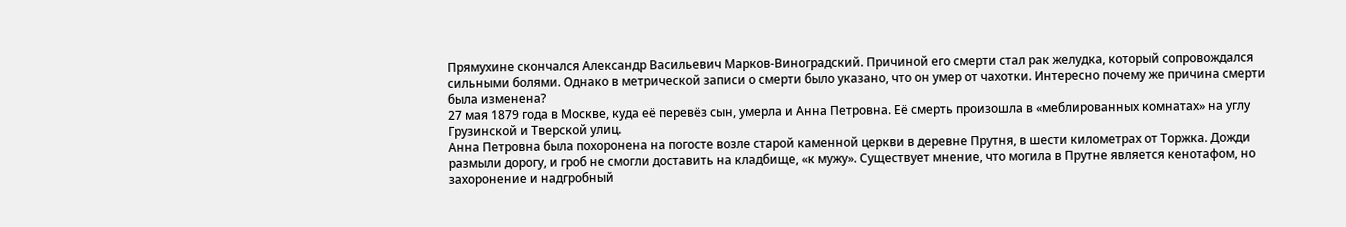Прямухине скончался Александр Васильевич Марков-Виноградский. Причиной его смерти стал рак желудка, который сопровождался сильными болями. Однако в метрической записи о смерти было указано, что он умер от чахотки. Интересно почему же причина смерти была изменена?
27 мая 1879 года в Москве, куда её перевёз сын, умерла и Анна Петровна. Её смерть произошла в «меблированных комнатах» на углу Грузинской и Тверской улиц.
Анна Петровна была похоронена на погосте возле старой каменной церкви в деревне Прутня, в шести километрах от Торжка. Дожди размыли дорогу, и гроб не смогли доставить на кладбище, «к мужу». Существует мнение, что могила в Прутне является кенотафом, но захоронение и надгробный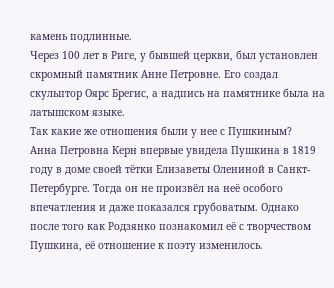камень подлинные.
Через 100 лет в Риге, у бывшей церкви, был установлен скромный памятник Анне Петровне. Его создал скульптор Оярс Брегис, а надпись на памятнике была на латышском языке.
Так какие же отношения были у нее с Пушкиным?
Анна Петровна Керн впервые увидела Пушкина в 1819 году в доме своей тётки Елизаветы Олениной в Санкт-Петербурге. Тогда он не произвёл на неё особого впечатления и даже показался грубоватым. Однако после того как Родзянко познакомил её с творчеством Пушкина, её отношение к поэту изменилось.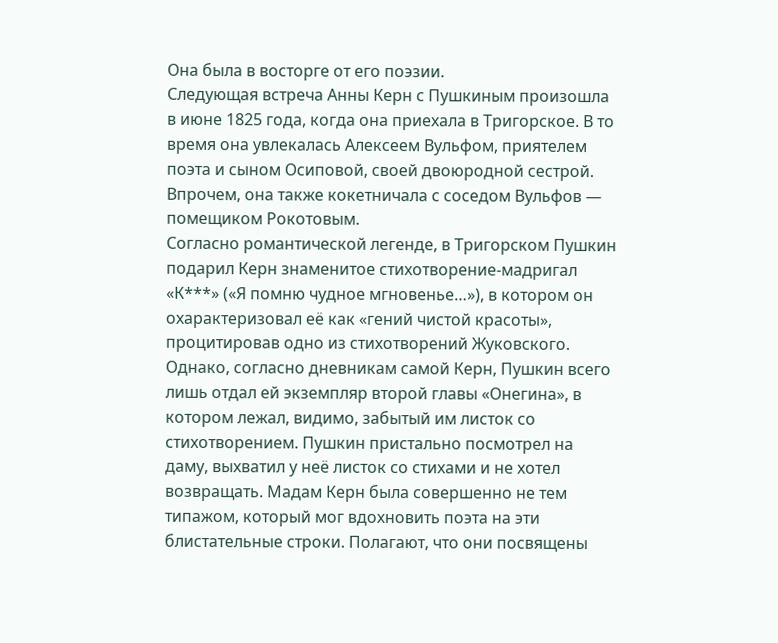Она была в восторге от его поэзии.
Следующая встреча Анны Керн с Пушкиным произошла в июне 1825 года, когда она приехала в Тригорское. В то время она увлекалась Алексеем Вульфом, приятелем поэта и сыном Осиповой, своей двоюродной сестрой. Впрочем, она также кокетничала с соседом Вульфов — помещиком Рокотовым.
Согласно романтической легенде, в Тригорском Пушкин подарил Керн знаменитое стихотворение-мадригал «К***» («Я помню чудное мгновенье…»), в котором он охарактеризовал её как «гений чистой красоты», процитировав одно из стихотворений Жуковского. Однако, согласно дневникам самой Керн, Пушкин всего лишь отдал ей экземпляр второй главы «Онегина», в котором лежал, видимо, забытый им листок со стихотворением. Пушкин пристально посмотрел на даму, выхватил у неё листок со стихами и не хотел возвращать. Мадам Керн была совершенно не тем типажом, который мог вдохновить поэта на эти блистательные строки. Полагают, что они посвящены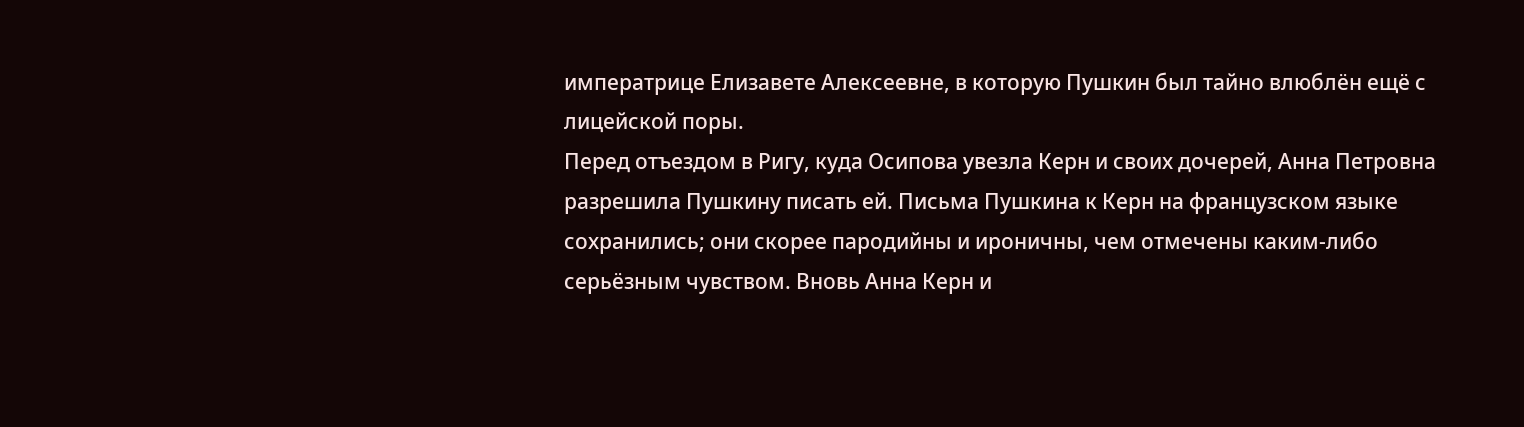императрице Елизавете Алексеевне, в которую Пушкин был тайно влюблён ещё с лицейской поры.
Перед отъездом в Ригу, куда Осипова увезла Керн и своих дочерей, Анна Петровна разрешила Пушкину писать ей. Письма Пушкина к Керн на французском языке сохранились; они скорее пародийны и ироничны, чем отмечены каким-либо серьёзным чувством. Вновь Анна Керн и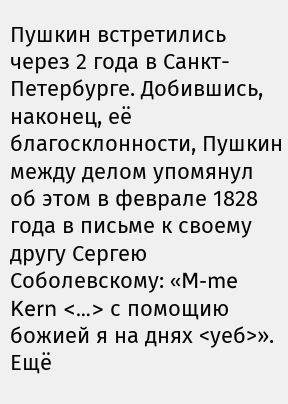Пушкин встретились через 2 года в Санкт-Петербурге. Добившись, наконец, её благосклонности, Пушкин между делом упомянул об этом в феврале 1828 года в письме к своему другу Сергею Соболевскому: «M-me Kern <…> с помощию божией я на днях <уеб>».
Ещё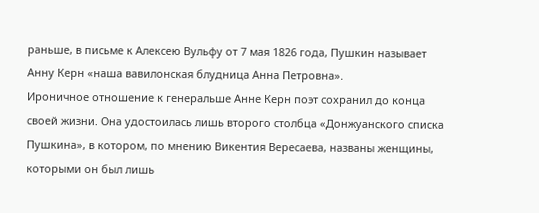раньше, в письме к Алексею Вульфу от 7 мая 1826 года, Пушкин называет Анну Керн «наша вавилонская блудница Анна Петровна».
Ироничное отношение к генеральше Анне Керн поэт сохранил до конца своей жизни. Она удостоилась лишь второго столбца «Донжуанского списка Пушкина», в котором, по мнению Викентия Вересаева, названы женщины, которыми он был лишь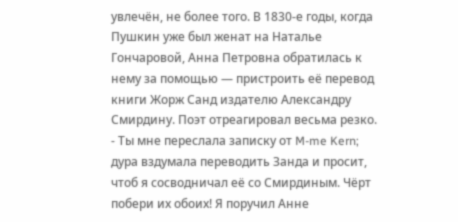увлечён, не более того. В 1830-е годы, когда Пушкин уже был женат на Наталье Гончаровой, Анна Петровна обратилась к нему за помощью — пристроить её перевод книги Жорж Санд издателю Александру Смирдину. Поэт отреагировал весьма резко.
- Ты мне переслала записку от M-me Kern; дура вздумала переводить Занда и просит, чтоб я сосводничал её со Смирдиным. Чёрт побери их обоих! Я поручил Анне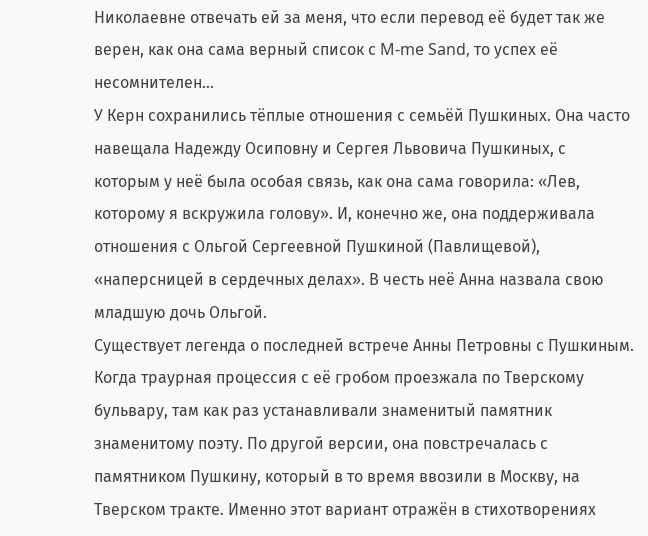Николаевне отвечать ей за меня, что если перевод её будет так же верен, как она сама верный список с M-me Sand, то успех её несомнителен…
У Керн сохранились тёплые отношения с семьёй Пушкиных. Она часто навещала Надежду Осиповну и Сергея Львовича Пушкиных, с которым у неё была особая связь, как она сама говорила: «Лев, которому я вскружила голову». И, конечно же, она поддерживала отношения с Ольгой Сергеевной Пушкиной (Павлищевой), «наперсницей в сердечных делах». В честь неё Анна назвала свою младшую дочь Ольгой.
Существует легенда о последней встрече Анны Петровны с Пушкиным. Когда траурная процессия с её гробом проезжала по Тверскому бульвару, там как раз устанавливали знаменитый памятник знаменитому поэту. По другой версии, она повстречалась с памятником Пушкину, который в то время ввозили в Москву, на Тверском тракте. Именно этот вариант отражён в стихотворениях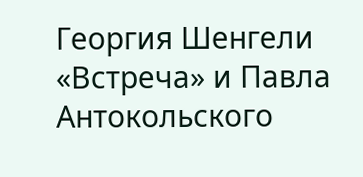Георгия Шенгели «Встреча» и Павла Антокольского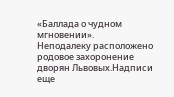«Баллада о чудном мгновении».
Неподалеку расположено родовое захоронение дворян Львовых.Надписи еще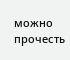можно прочесть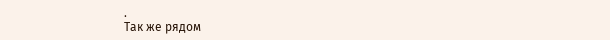.
Так же рядом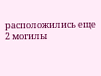расположились еще 2 могилы